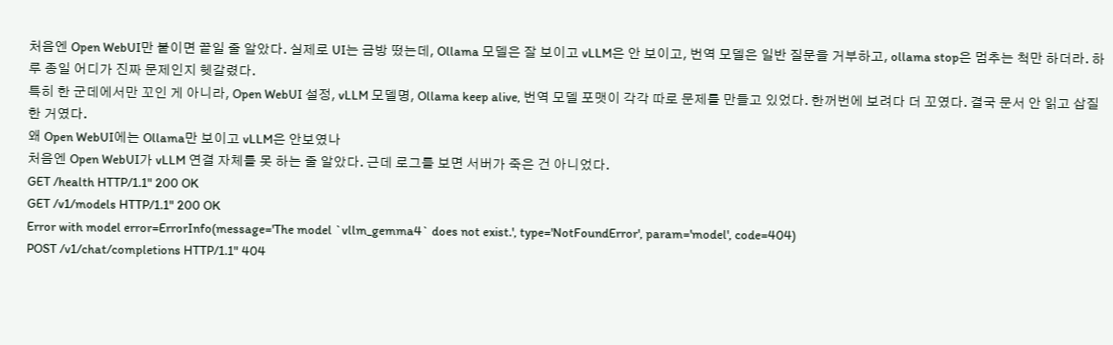처음엔 Open WebUI만 붙이면 끝일 줄 알았다. 실제로 UI는 금방 떴는데, Ollama 모델은 잘 보이고 vLLM은 안 보이고, 번역 모델은 일반 질문을 거부하고, ollama stop은 멈추는 척만 하더라. 하루 종일 어디가 진짜 문제인지 헷갈렸다.
특히 한 군데에서만 꼬인 게 아니라, Open WebUI 설정, vLLM 모델명, Ollama keep alive, 번역 모델 포맷이 각각 따로 문제를 만들고 있었다. 한꺼번에 보려다 더 꼬였다. 결국 문서 안 읽고 삽질한 거였다.
왜 Open WebUI에는 Ollama만 보이고 vLLM은 안보였나
처음엔 Open WebUI가 vLLM 연결 자체를 못 하는 줄 알았다. 근데 로그를 보면 서버가 죽은 건 아니었다.
GET /health HTTP/1.1" 200 OK
GET /v1/models HTTP/1.1" 200 OK
Error with model error=ErrorInfo(message='The model `vllm_gemma4` does not exist.', type='NotFoundError', param='model', code=404)
POST /v1/chat/completions HTTP/1.1" 404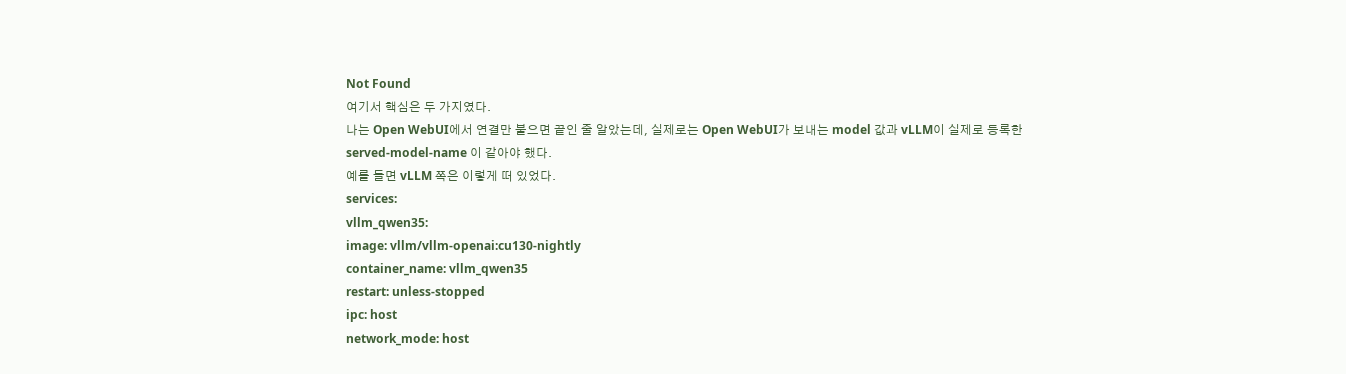Not Found
여기서 핵심은 두 가지였다.
나는 Open WebUI에서 연결만 붙으면 끝인 줄 알았는데, 실제로는 Open WebUI가 보내는 model 값과 vLLM이 실제로 등록한 served-model-name 이 같아야 했다.
예를 들면 vLLM 쪽은 이렇게 떠 있었다.
services:
vllm_qwen35:
image: vllm/vllm-openai:cu130-nightly
container_name: vllm_qwen35
restart: unless-stopped
ipc: host
network_mode: host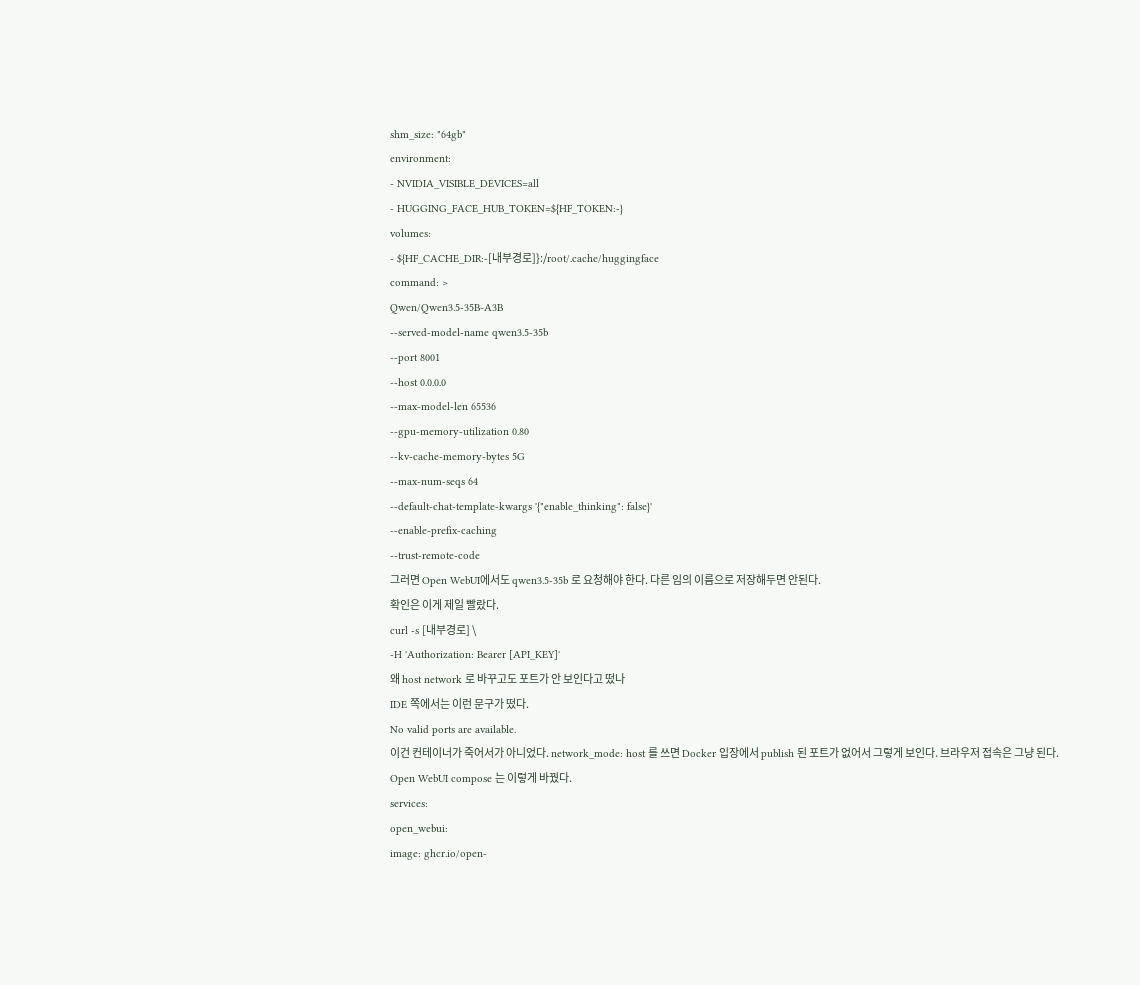shm_size: "64gb"
environment:
- NVIDIA_VISIBLE_DEVICES=all
- HUGGING_FACE_HUB_TOKEN=${HF_TOKEN:-}
volumes:
- ${HF_CACHE_DIR:-[내부경로]}:/root/.cache/huggingface
command: >
Qwen/Qwen3.5-35B-A3B
--served-model-name qwen3.5-35b
--port 8001
--host 0.0.0.0
--max-model-len 65536
--gpu-memory-utilization 0.80
--kv-cache-memory-bytes 5G
--max-num-seqs 64
--default-chat-template-kwargs '{"enable_thinking": false}'
--enable-prefix-caching
--trust-remote-code
그러면 Open WebUI에서도 qwen3.5-35b 로 요청해야 한다. 다른 임의 이름으로 저장해두면 안된다.
확인은 이게 제일 빨랐다.
curl -s [내부경로] \
-H 'Authorization: Bearer [API_KEY]'
왜 host network 로 바꾸고도 포트가 안 보인다고 떴나
IDE 쪽에서는 이런 문구가 떴다.
No valid ports are available.
이건 컨테이너가 죽어서가 아니었다. network_mode: host 를 쓰면 Docker 입장에서 publish 된 포트가 없어서 그렇게 보인다. 브라우저 접속은 그냥 된다.
Open WebUI compose 는 이렇게 바꿨다.
services:
open_webui:
image: ghcr.io/open-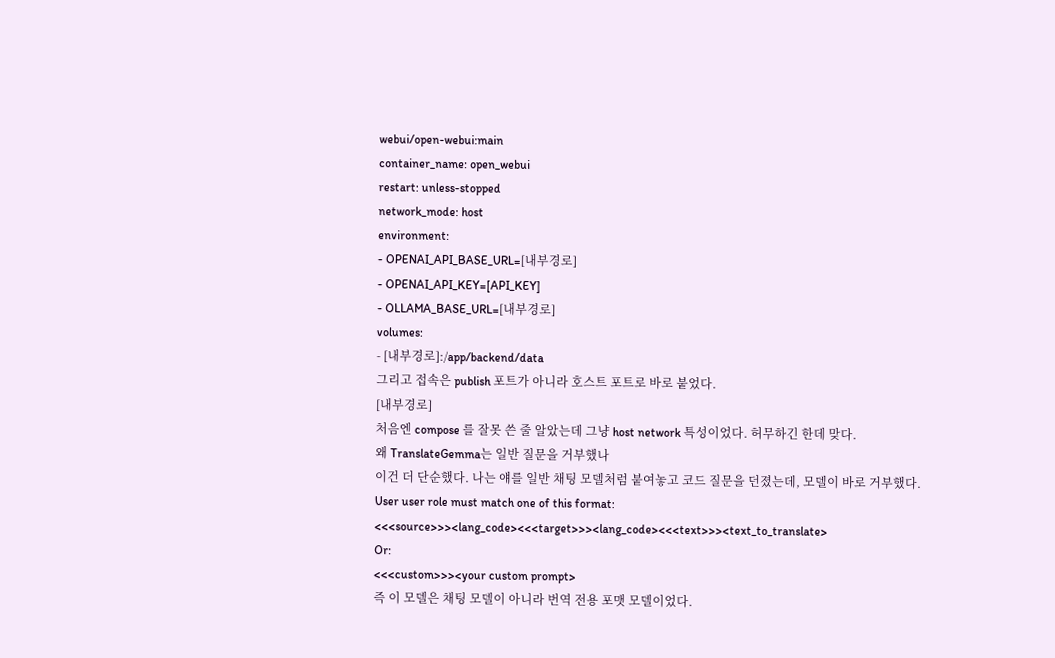webui/open-webui:main
container_name: open_webui
restart: unless-stopped
network_mode: host
environment:
- OPENAI_API_BASE_URL=[내부경로]
- OPENAI_API_KEY=[API_KEY]
- OLLAMA_BASE_URL=[내부경로]
volumes:
- [내부경로]:/app/backend/data
그리고 접속은 publish 포트가 아니라 호스트 포트로 바로 붙었다.
[내부경로]
처음엔 compose 를 잘못 쓴 줄 알았는데 그냥 host network 특성이었다. 허무하긴 한데 맞다.
왜 TranslateGemma는 일반 질문을 거부했나
이건 더 단순했다. 나는 얘를 일반 채팅 모델처럼 붙여놓고 코드 질문을 던졌는데, 모델이 바로 거부했다.
User user role must match one of this format:
<<<source>>><lang_code><<<target>>><lang_code><<<text>>><text_to_translate>
Or:
<<<custom>>><your custom prompt>
즉 이 모델은 채팅 모델이 아니라 번역 전용 포맷 모델이었다.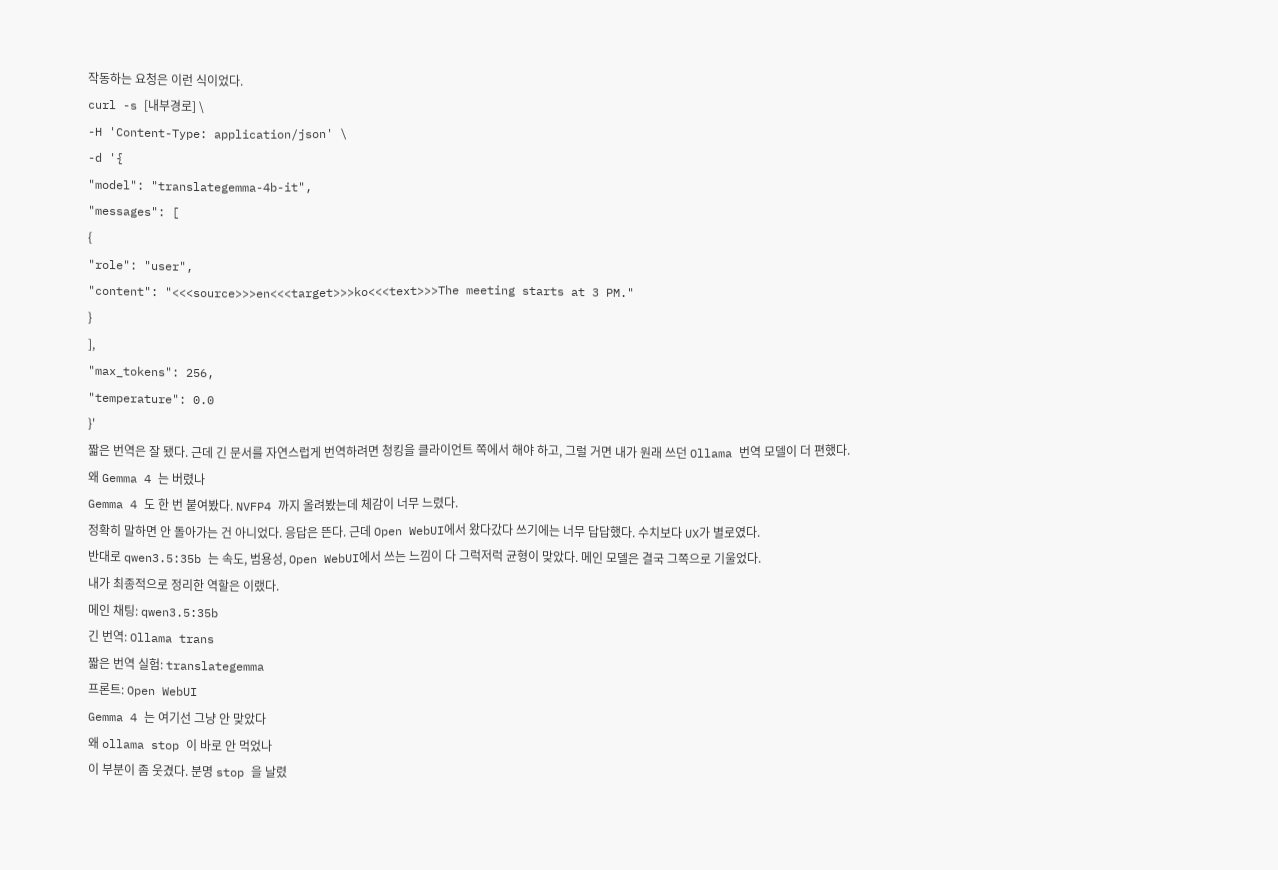작동하는 요청은 이런 식이었다.
curl -s [내부경로] \
-H 'Content-Type: application/json' \
-d '{
"model": "translategemma-4b-it",
"messages": [
{
"role": "user",
"content": "<<<source>>>en<<<target>>>ko<<<text>>>The meeting starts at 3 PM."
}
],
"max_tokens": 256,
"temperature": 0.0
}'
짧은 번역은 잘 됐다. 근데 긴 문서를 자연스럽게 번역하려면 청킹을 클라이언트 쪽에서 해야 하고, 그럴 거면 내가 원래 쓰던 Ollama 번역 모델이 더 편했다.
왜 Gemma 4 는 버렸나
Gemma 4 도 한 번 붙여봤다. NVFP4 까지 올려봤는데 체감이 너무 느렸다.
정확히 말하면 안 돌아가는 건 아니었다. 응답은 뜬다. 근데 Open WebUI에서 왔다갔다 쓰기에는 너무 답답했다. 수치보다 UX가 별로였다.
반대로 qwen3.5:35b 는 속도, 범용성, Open WebUI에서 쓰는 느낌이 다 그럭저럭 균형이 맞았다. 메인 모델은 결국 그쪽으로 기울었다.
내가 최종적으로 정리한 역할은 이랬다.
메인 채팅: qwen3.5:35b
긴 번역: Ollama trans
짧은 번역 실험: translategemma
프론트: Open WebUI
Gemma 4 는 여기선 그냥 안 맞았다
왜 ollama stop 이 바로 안 먹었나
이 부분이 좀 웃겼다. 분명 stop 을 날렸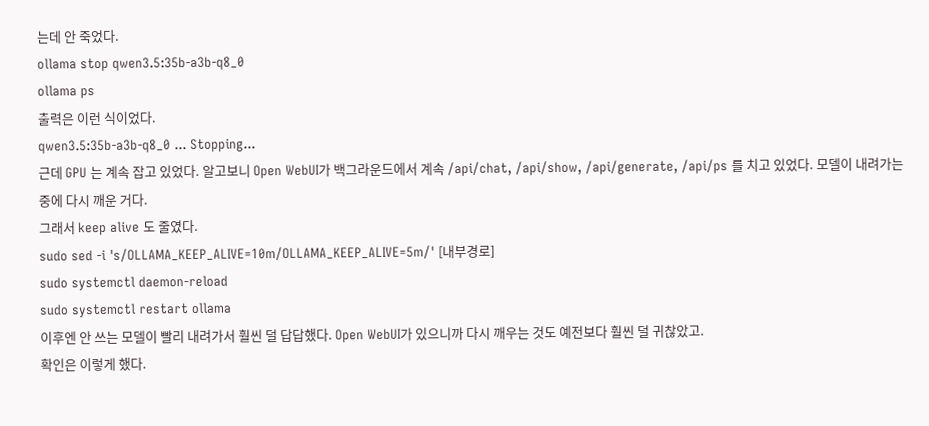는데 안 죽었다.
ollama stop qwen3.5:35b-a3b-q8_0
ollama ps
출력은 이런 식이었다.
qwen3.5:35b-a3b-q8_0 ... Stopping...
근데 GPU 는 계속 잡고 있었다. 알고보니 Open WebUI가 백그라운드에서 계속 /api/chat, /api/show, /api/generate, /api/ps 를 치고 있었다. 모델이 내려가는 중에 다시 깨운 거다.
그래서 keep alive 도 줄였다.
sudo sed -i 's/OLLAMA_KEEP_ALIVE=10m/OLLAMA_KEEP_ALIVE=5m/' [내부경로]
sudo systemctl daemon-reload
sudo systemctl restart ollama
이후엔 안 쓰는 모델이 빨리 내려가서 훨씬 덜 답답했다. Open WebUI가 있으니까 다시 깨우는 것도 예전보다 훨씬 덜 귀찮았고.
확인은 이렇게 했다.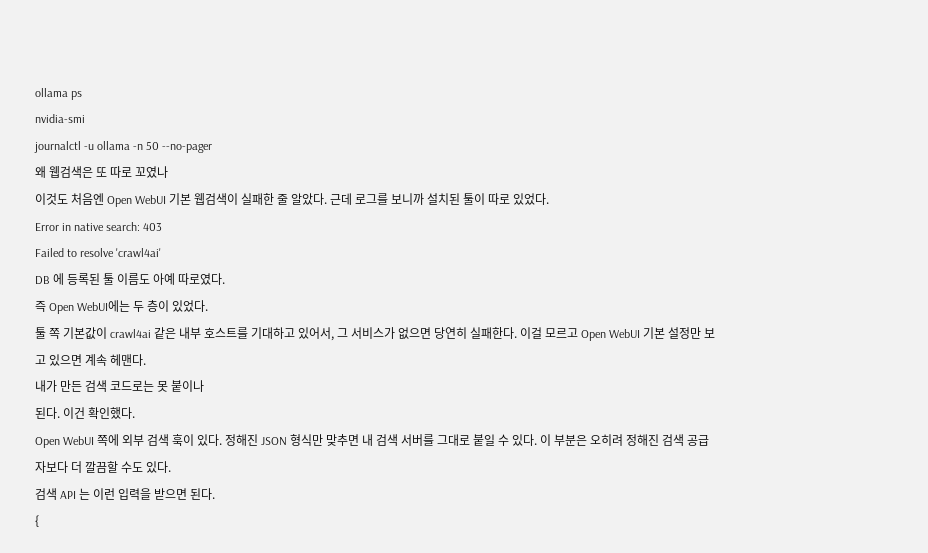ollama ps
nvidia-smi
journalctl -u ollama -n 50 --no-pager
왜 웹검색은 또 따로 꼬였나
이것도 처음엔 Open WebUI 기본 웹검색이 실패한 줄 알았다. 근데 로그를 보니까 설치된 툴이 따로 있었다.
Error in native search: 403
Failed to resolve 'crawl4ai'
DB 에 등록된 툴 이름도 아예 따로였다.
즉 Open WebUI에는 두 층이 있었다.
툴 쪽 기본값이 crawl4ai 같은 내부 호스트를 기대하고 있어서, 그 서비스가 없으면 당연히 실패한다. 이걸 모르고 Open WebUI 기본 설정만 보고 있으면 계속 헤맨다.
내가 만든 검색 코드로는 못 붙이나
된다. 이건 확인했다.
Open WebUI 쪽에 외부 검색 훅이 있다. 정해진 JSON 형식만 맞추면 내 검색 서버를 그대로 붙일 수 있다. 이 부분은 오히려 정해진 검색 공급자보다 더 깔끔할 수도 있다.
검색 API 는 이런 입력을 받으면 된다.
{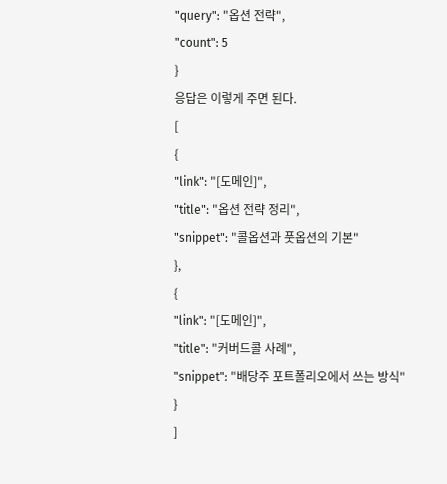"query": "옵션 전략",
"count": 5
}
응답은 이렇게 주면 된다.
[
{
"link": "[도메인]",
"title": "옵션 전략 정리",
"snippet": "콜옵션과 풋옵션의 기본"
},
{
"link": "[도메인]",
"title": "커버드콜 사례",
"snippet": "배당주 포트폴리오에서 쓰는 방식"
}
]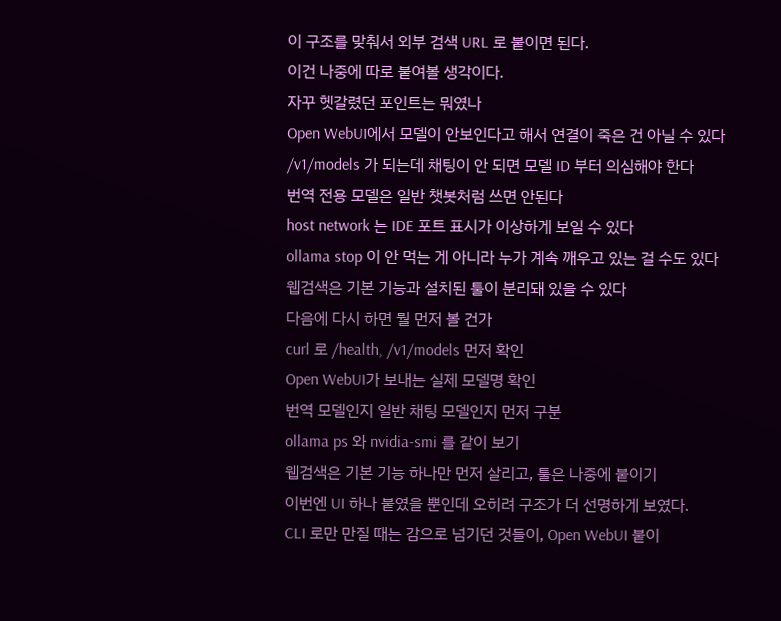이 구조를 맞춰서 외부 검색 URL 로 붙이면 된다.
이건 나중에 따로 붙여볼 생각이다.
자꾸 헷갈렸던 포인트는 뭐였나
Open WebUI에서 모델이 안보인다고 해서 연결이 죽은 건 아닐 수 있다
/v1/models 가 되는데 채팅이 안 되면 모델 ID 부터 의심해야 한다
번역 전용 모델은 일반 챗봇처럼 쓰면 안된다
host network 는 IDE 포트 표시가 이상하게 보일 수 있다
ollama stop 이 안 먹는 게 아니라 누가 계속 깨우고 있는 걸 수도 있다
웹검색은 기본 기능과 설치된 툴이 분리돼 있을 수 있다
다음에 다시 하면 뭘 먼저 볼 건가
curl 로 /health, /v1/models 먼저 확인
Open WebUI가 보내는 실제 모델명 확인
번역 모델인지 일반 채팅 모델인지 먼저 구분
ollama ps 와 nvidia-smi 를 같이 보기
웹검색은 기본 기능 하나만 먼저 살리고, 툴은 나중에 붙이기
이번엔 UI 하나 붙였을 뿐인데 오히려 구조가 더 선명하게 보였다.
CLI 로만 만질 때는 감으로 넘기던 것들이, Open WebUI 붙이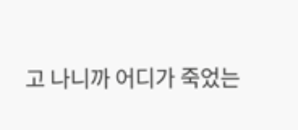고 나니까 어디가 죽었는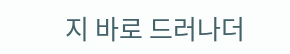지 바로 드러나더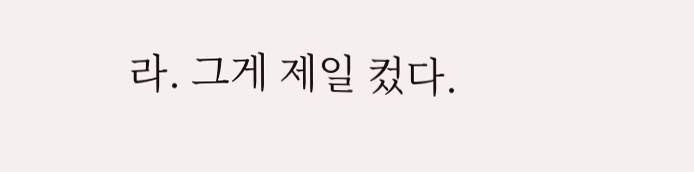라. 그게 제일 컸다.